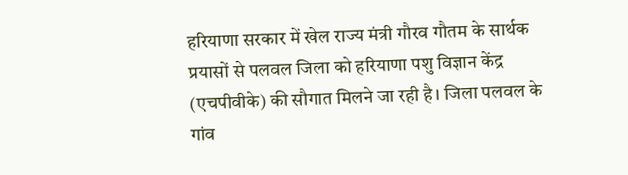हरियाणा सरकार में खेल राज्य मंत्री गौरव गौतम के सार्थक प्रयासों से पलवल जिला को हरियाणा पशु विज्ञान केंद्र (एचपीवीके) की सौगात मिलने जा रही है। जिला पलवल के गांव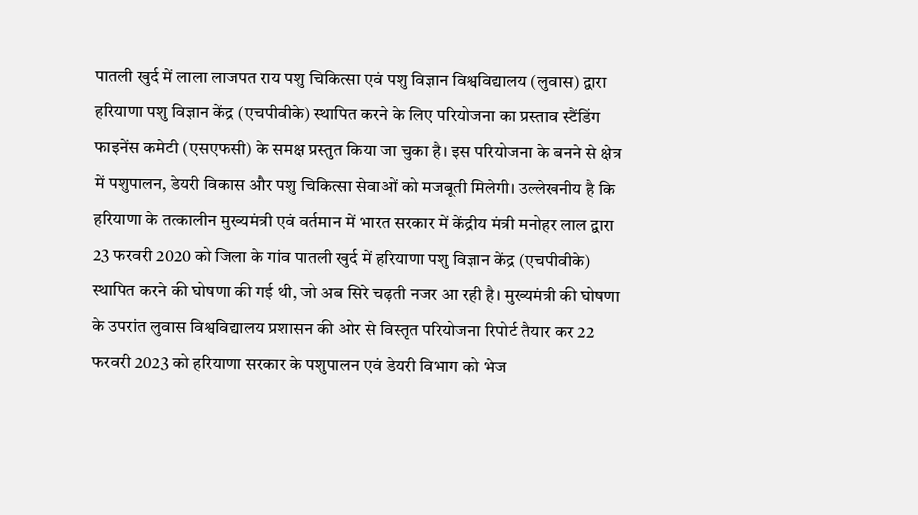पातली खुर्द में लाला लाजपत राय पशु चिकित्सा एवं पशु विज्ञान विश्वविद्यालय (लुवास) द्वारा हरियाणा पशु विज्ञान केंद्र (एचपीवीके) स्थापित करने के लिए परियोजना का प्रस्ताव स्टैंडिंग फाइनेंस कमेटी (एसएफसी) के समक्ष प्रस्तुत किया जा चुका है। इस परियोजना के बनने से क्षेत्र में पशुपालन, डेयरी विकास और पशु चिकित्सा सेवाओं को मजबूती मिलेगी। उल्लेखनीय है कि हरियाणा के तत्कालीन मुख्यमंत्री एवं वर्तमान में भारत सरकार में केंद्रीय मंत्री मनोहर लाल द्वारा 23 फरवरी 2020 को जिला के गांव पातली खुर्द में हरियाणा पशु विज्ञान केंद्र (एचपीवीके) स्थापित करने की घोषणा की गई थी, जो अब सिरे चढ़ती नजर आ रही है। मुख्यमंत्री की घोषणा के उपरांत लुवास विश्वविद्यालय प्रशासन की ओर से विस्तृत परियोजना रिपोर्ट तैयार कर 22 फरवरी 2023 को हरियाणा सरकार के पशुपालन एवं डेयरी विभाग को भेज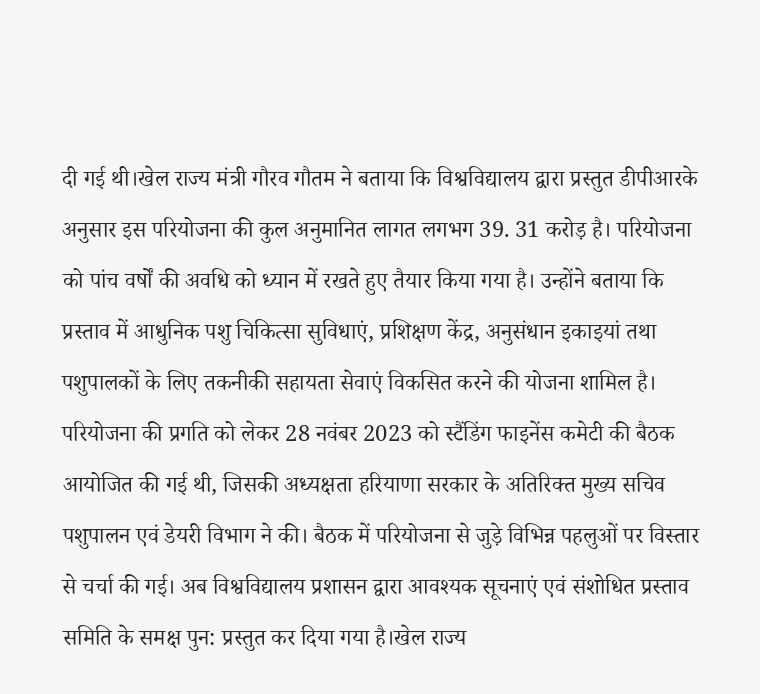दी गई थी।खेल राज्य मंत्री गौरव गौतम ने बताया कि विश्वविद्यालय द्वारा प्रस्तुत डीपीआरके अनुसार इस परियोजना की कुल अनुमानित लागत लगभग 39. 31 करोड़ है। परियोजना को पांच वर्षों की अवधि को ध्यान में रखते हुए तैयार किया गया है। उन्होंने बताया कि प्रस्ताव में आधुनिक पशु चिकित्सा सुविधाएं, प्रशिक्षण केंद्र, अनुसंधान इकाइयां तथा पशुपालकों के लिए तकनीकी सहायता सेवाएं विकसित करने की योजना शामिल है। परियोजना की प्रगति को लेकर 28 नवंबर 2023 को स्टैंडिंग फाइनेंस कमेटी की बैठक आयोजित की गई थी, जिसकी अध्यक्षता हरियाणा सरकार के अतिरिक्त मुख्य सचिव पशुपालन एवं डेयरी विभाग ने की। बैठक में परियोजना से जुड़े विभिन्न पहलुओं पर विस्तार से चर्चा की गई। अब विश्वविद्यालय प्रशासन द्वारा आवश्यक सूचनाएं एवं संशोधित प्रस्ताव समिति के समक्ष पुन: प्रस्तुत कर दिया गया है।खेल राज्य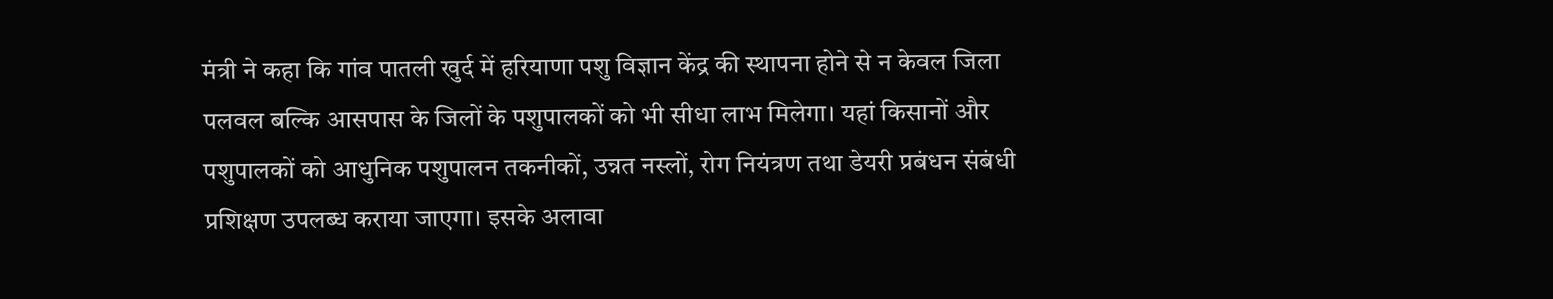मंत्री ने कहा कि गांव पातली खुर्द में हरियाणा पशु विज्ञान केंद्र की स्थापना होने से न केवल जिला पलवल बल्कि आसपास के जिलों के पशुपालकों को भी सीधा लाभ मिलेगा। यहां किसानों और पशुपालकों को आधुनिक पशुपालन तकनीकों, उन्नत नस्लों, रोग नियंत्रण तथा डेयरी प्रबंधन संबंधी प्रशिक्षण उपलब्ध कराया जाएगा। इसके अलावा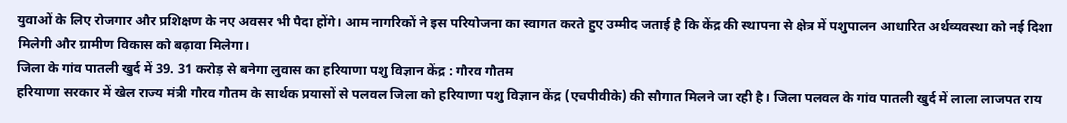युवाओं के लिए रोजगार और प्रशिक्षण के नए अवसर भी पैदा होंगे। आम नागरिकों ने इस परियोजना का स्वागत करते हुए उम्मीद जताई है कि केंद्र की स्थापना से क्षेत्र में पशुपालन आधारित अर्थव्यवस्था को नई दिशा मिलेगी और ग्रामीण विकास को बढ़ावा मिलेगा।
जिला के गांव पातली खुर्द में 39. 31 करोड़ से बनेगा लुवास का हरियाणा पशु विज्ञान केंद्र : गौरव गौतम
हरियाणा सरकार में खेल राज्य मंत्री गौरव गौतम के सार्थक प्रयासों से पलवल जिला को हरियाणा पशु विज्ञान केंद्र (एचपीवीके) की सौगात मिलने जा रही है। जिला पलवल के गांव पातली खुर्द में लाला लाजपत राय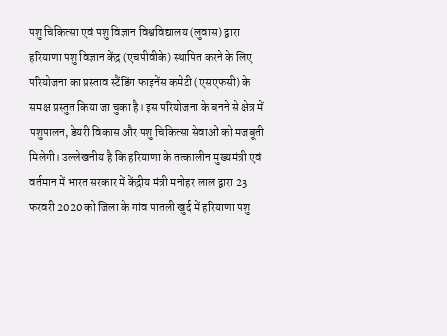पशु चिकित्सा एवं पशु विज्ञान विश्वविद्यालय (लुवास) द्वारा हरियाणा पशु विज्ञान केंद्र (एचपीवीके) स्थापित करने के लिए परियोजना का प्रस्ताव स्टैंडिंग फाइनेंस कमेटी (एसएफसी) के समक्ष प्रस्तुत किया जा चुका है। इस परियोजना के बनने से क्षेत्र में पशुपालन, डेयरी विकास और पशु चिकित्सा सेवाओं को मजबूती मिलेगी। उल्लेखनीय है कि हरियाणा के तत्कालीन मुख्यमंत्री एवं वर्तमान में भारत सरकार में केंद्रीय मंत्री मनोहर लाल द्वारा 23 फरवरी 2020 को जिला के गांव पातली खुर्द में हरियाणा पशु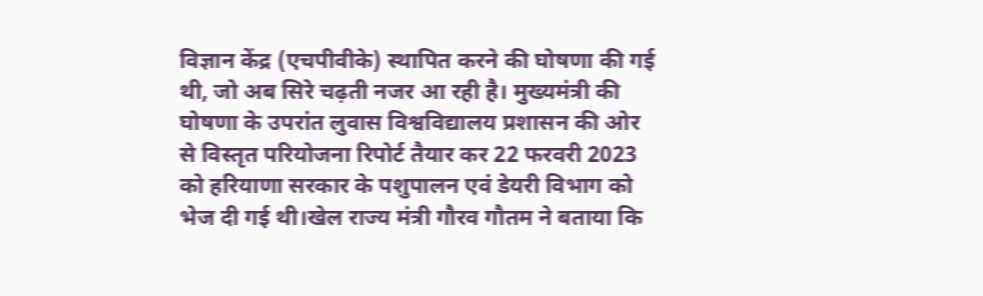विज्ञान केंद्र (एचपीवीके) स्थापित करने की घोषणा की गई थी, जो अब सिरे चढ़ती नजर आ रही है। मुख्यमंत्री की घोषणा के उपरांत लुवास विश्वविद्यालय प्रशासन की ओर से विस्तृत परियोजना रिपोर्ट तैयार कर 22 फरवरी 2023 को हरियाणा सरकार के पशुपालन एवं डेयरी विभाग को भेज दी गई थी।खेल राज्य मंत्री गौरव गौतम ने बताया कि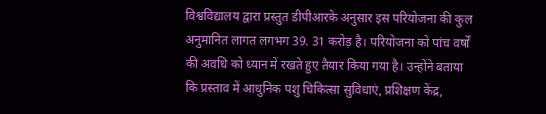विश्वविद्यालय द्वारा प्रस्तुत डीपीआरके अनुसार इस परियोजना की कुल अनुमानित लागत लगभग 39. 31 करोड़ है। परियोजना को पांच वर्षों की अवधि को ध्यान में रखते हुए तैयार किया गया है। उन्होंने बताया कि प्रस्ताव में आधुनिक पशु चिकित्सा सुविधाएं, प्रशिक्षण केंद्र,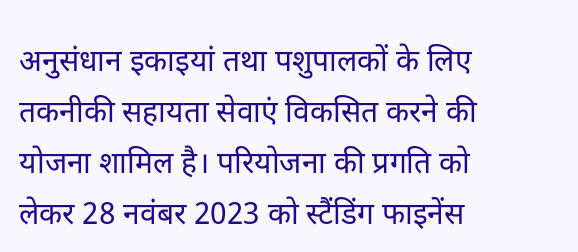अनुसंधान इकाइयां तथा पशुपालकों के लिए तकनीकी सहायता सेवाएं विकसित करने की योजना शामिल है। परियोजना की प्रगति को लेकर 28 नवंबर 2023 को स्टैंडिंग फाइनेंस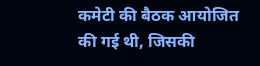कमेटी की बैठक आयोजित की गई थी, जिसकी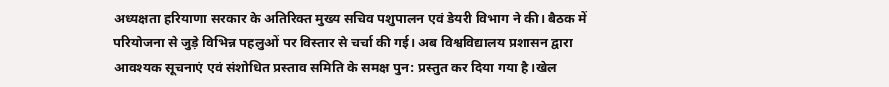अध्यक्षता हरियाणा सरकार के अतिरिक्त मुख्य सचिव पशुपालन एवं डेयरी विभाग ने की। बैठक में परियोजना से जुड़े विभिन्न पहलुओं पर विस्तार से चर्चा की गई। अब विश्वविद्यालय प्रशासन द्वारा आवश्यक सूचनाएं एवं संशोधित प्रस्ताव समिति के समक्ष पुन: प्रस्तुत कर दिया गया है।खेल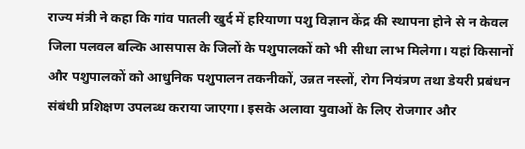राज्य मंत्री ने कहा कि गांव पातली खुर्द में हरियाणा पशु विज्ञान केंद्र की स्थापना होने से न केवल जिला पलवल बल्कि आसपास के जिलों के पशुपालकों को भी सीधा लाभ मिलेगा। यहां किसानों और पशुपालकों को आधुनिक पशुपालन तकनीकों, उन्नत नस्लों, रोग नियंत्रण तथा डेयरी प्रबंधन संबंधी प्रशिक्षण उपलब्ध कराया जाएगा। इसके अलावा युवाओं के लिए रोजगार और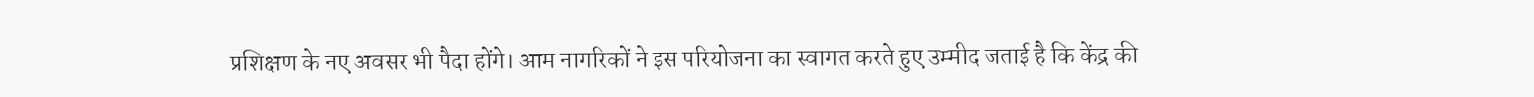प्रशिक्षण के नए अवसर भी पैदा होंगे। आम नागरिकों ने इस परियोजना का स्वागत करते हुए उम्मीद जताई है कि केंद्र की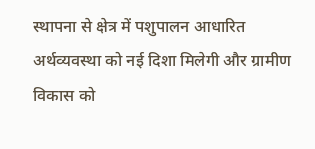स्थापना से क्षेत्र में पशुपालन आधारित अर्थव्यवस्था को नई दिशा मिलेगी और ग्रामीण विकास को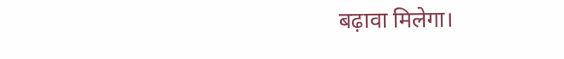बढ़ावा मिलेगा।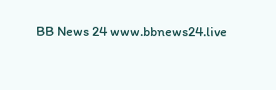BB News 24 www.bbnews24.live